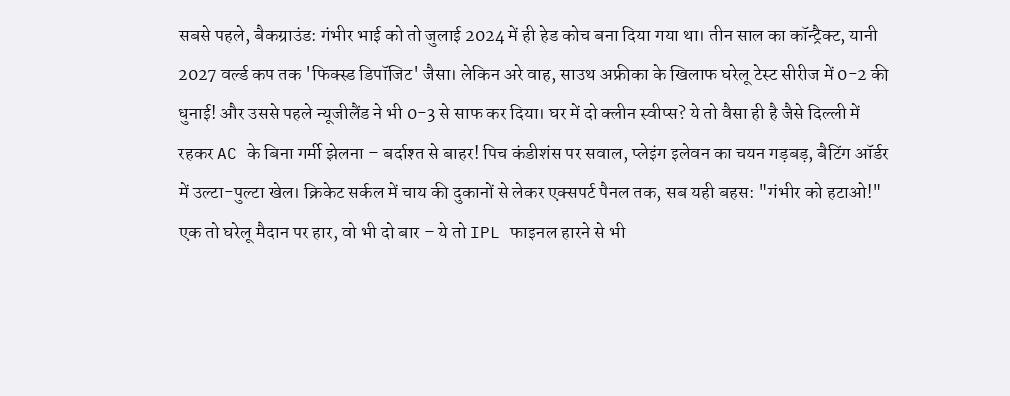सबसे पहले, बैकग्राउंड: गंभीर भाई को तो जुलाई 2024 में ही हेड कोच बना दिया गया था। तीन साल का कॉन्ट्रैक्ट, यानी 2027 वर्ल्ड कप तक 'फिक्स्ड डिपॉजिट' जैसा। लेकिन अरे वाह, साउथ अफ्रीका के खिलाफ घरेलू टेस्ट सीरीज में 0-2 की धुनाई! और उससे पहले न्यूजीलैंड ने भी 0-3 से साफ कर दिया। घर में दो क्लीन स्वीप्स? ये तो वैसा ही है जैसे दिल्ली में रहकर AC के बिना गर्मी झेलना – बर्दाश्त से बाहर! पिच कंडीशंस पर सवाल, प्लेइंग इलेवन का चयन गड़बड़, बैटिंग ऑर्डर में उल्टा-पुल्टा खेल। क्रिकेट सर्कल में चाय की दुकानों से लेकर एक्सपर्ट पैनल तक, सब यही बहस: "गंभीर को हटाओ!" एक तो घरेलू मैदान पर हार, वो भी दो बार – ये तो IPL फाइनल हारने से भी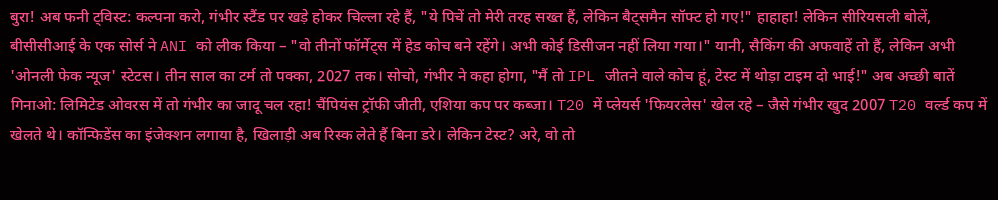बुरा! अब फनी ट्विस्ट: कल्पना करो, गंभीर स्टैंड पर खड़े होकर चिल्ला रहे हैं, "ये पिचें तो मेरी तरह सख्त हैं, लेकिन बैट्समैन सॉफ्ट हो गए!" हाहाहा! लेकिन सीरियसली बोलें, बीसीसीआई के एक सोर्स ने ANI को लीक किया – "वो तीनों फॉर्मेट्स में हेड कोच बने रहेंगे। अभी कोई डिसीजन नहीं लिया गया।" यानी, सैकिंग की अफवाहें तो हैं, लेकिन अभी 'ओनली फेक न्यूज' स्टेटस। तीन साल का टर्म तो पक्का, 2027 तक। सोचो, गंभीर ने कहा होगा, "मैं तो IPL जीतने वाले कोच हूं, टेस्ट में थोड़ा टाइम दो भाई!" अब अच्छी बातें गिनाओ: लिमिटेड ओवरस में तो गंभीर का जादू चल रहा! चैंपियंस ट्रॉफी जीती, एशिया कप पर कब्जा। T20 में प्लेयर्स 'फियरलेस' खेल रहे – जैसे गंभीर खुद 2007 T20 वर्ल्ड कप में खेलते थे। कॉन्फिडेंस का इंजेक्शन लगाया है, खिलाड़ी अब रिस्क लेते हैं बिना डरे। लेकिन टेस्ट? अरे, वो तो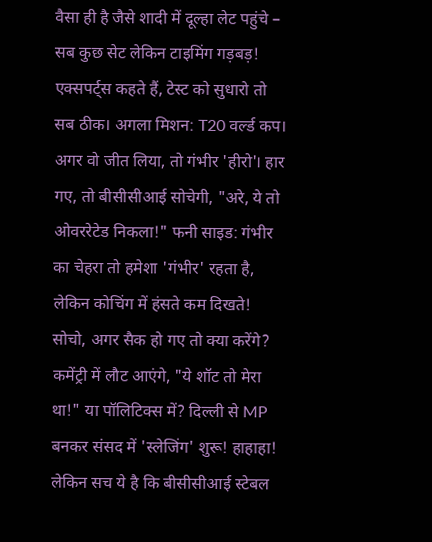वैसा ही है जैसे शादी में दूल्हा लेट पहुंचे – सब कुछ सेट लेकिन टाइमिंग गड़बड़! एक्सपर्ट्स कहते हैं, टेस्ट को सुधारो तो सब ठीक। अगला मिशन: T20 वर्ल्ड कप। अगर वो जीत लिया, तो गंभीर 'हीरो'। हार गए, तो बीसीसीआई सोचेगी, "अरे, ये तो ओवररेटेड निकला!" फनी साइड: गंभीर का चेहरा तो हमेशा 'गंभीर' रहता है, लेकिन कोचिंग में हंसते कम दिखते! सोचो, अगर सैक हो गए तो क्या करेंगे? कमेंट्री में लौट आएंगे, "ये शॉट तो मेरा था!" या पॉलिटिक्स में? दिल्ली से MP बनकर संसद में 'स्लेजिंग' शुरू! हाहाहा! लेकिन सच ये है कि बीसीसीआई स्टेबल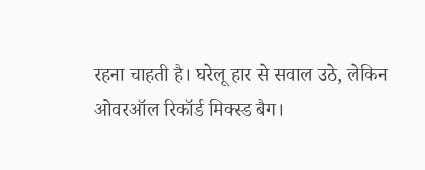रहना चाहती है। घरेलू हार से सवाल उठे, लेकिन ओवरऑल रिकॉर्ड मिक्स्ड बैग।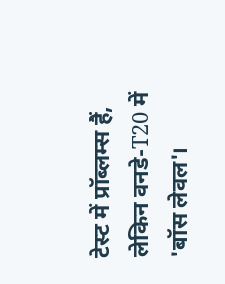टेस्ट में प्रॉब्लम्स हैं, लेकिन वनडे-T20 में 'बॉस लेवल'।